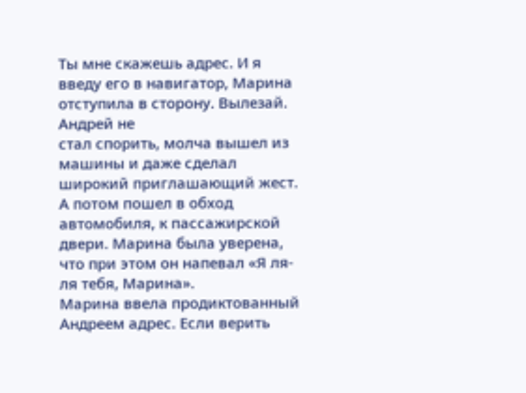Ты мне скажешь адрес. И я введу его в навигатор, Марина отступила в сторону. Вылезай.
Андрей не
стал спорить, молча вышел из машины и даже сделал широкий приглашающий жест. А потом пошел в обход автомобиля, к пассажирской двери. Марина была уверена, что при этом он напевал «Я ля-ля тебя, Марина».
Марина ввела продиктованный Андреем адрес. Если верить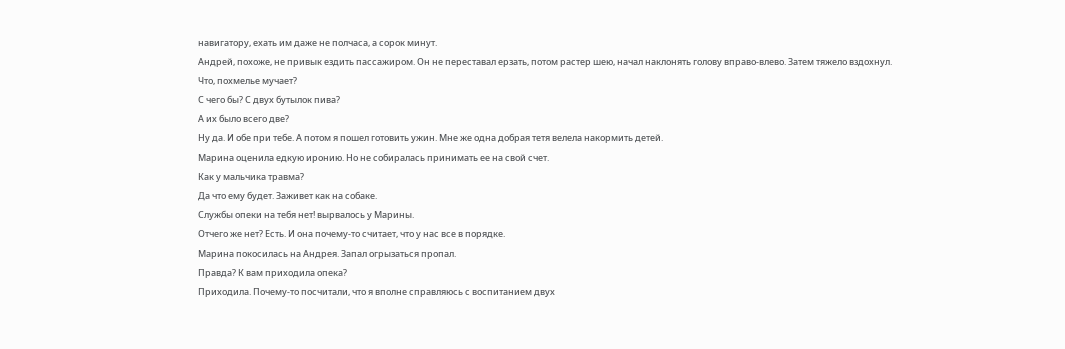навигатору, ехать им даже не полчаса, а сорок минут.
Андрей, похоже, не привык ездить пассажиром. Он не переставал ерзать, потом растер шею, начал наклонять голову вправо-влево. Затем тяжело вздохнул.
Что, похмелье мучает?
С чего бы? С двух бутылок пива?
А их было всего две?
Ну да. И обе при тебе. А потом я пошел готовить ужин. Мне же одна добрая тетя велела накормить детей.
Марина оценила едкую иронию. Но не собиралась принимать ее на свой счет.
Как у мальчика травма?
Да что ему будет. Заживет как на собаке.
Службы опеки на тебя нет! вырвалось у Марины.
Отчего же нет? Есть. И она почему-то считает, что у нас все в порядке.
Марина покосилась на Андрея. Запал огрызаться пропал.
Правда? К вам приходила опека?
Приходила. Почему-то посчитали, что я вполне справляюсь с воспитанием двух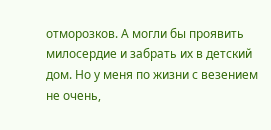отморозков. А могли бы проявить милосердие и забрать их в детский дом. Но у меня по жизни с везением не очень,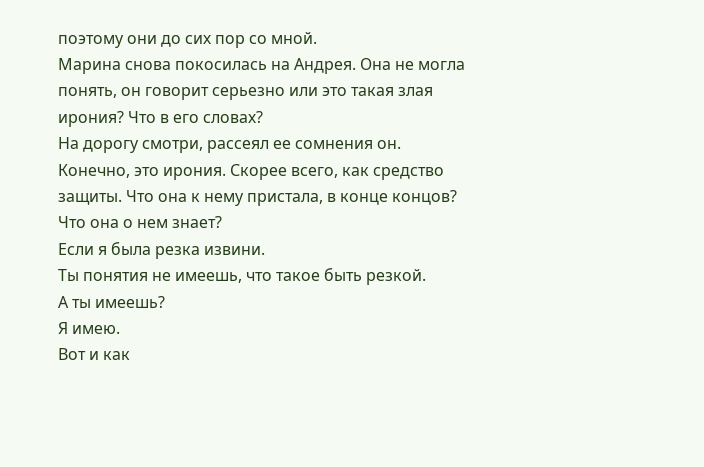поэтому они до сих пор со мной.
Марина снова покосилась на Андрея. Она не могла понять, он говорит серьезно или это такая злая ирония? Что в его словах?
На дорогу смотри, рассеял ее сомнения он.
Конечно, это ирония. Скорее всего, как средство защиты. Что она к нему пристала, в конце концов? Что она о нем знает?
Если я была резка извини.
Ты понятия не имеешь, что такое быть резкой.
А ты имеешь?
Я имею.
Вот и как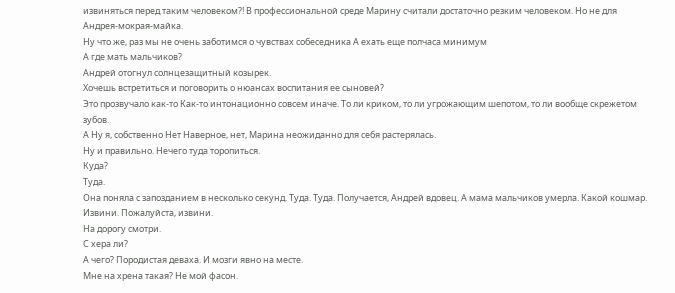извиняться перед таким человеком?! В профессиональной среде Марину считали достаточно резким человеком. Но не для Андрея-мокрая-майка.
Ну что же, раз мы не очень заботимся о чувствах собеседника А ехать еще полчаса минимум
А где мать мальчиков?
Андрей отогнул солнцезащитный козырек.
Хочешь встретиться и поговорить о нюансах воспитания ее сыновей?
Это прозвучало как-то Как-то интонационно совсем иначе. То ли криком, то ли угрожающим шепотом, то ли вообще скрежетом зубов.
А Ну я, собственно Нет Наверное, нет, Марина неожиданно для себя растерялась.
Ну и правильно. Нечего туда торопиться.
Куда?
Туда.
Она поняла с запозданием в несколько секунд. Туда. Туда. Получается, Андрей вдовец. А мама мальчиков умерла. Какой кошмар.
Извини. Пожалуйста, извини.
На дорогу смотри.
С хера ли?
А чего? Породистая деваха. И мозги явно на месте.
Мне на хрена такая? Не мой фасон.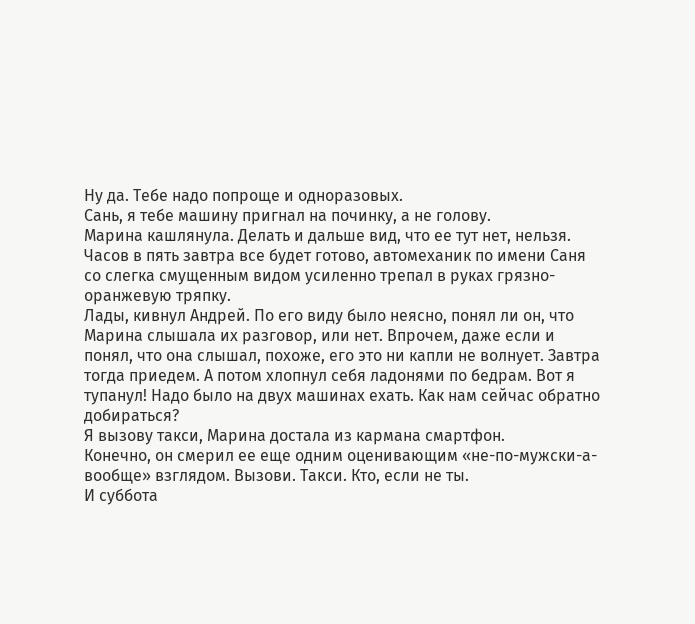Ну да. Тебе надо попроще и одноразовых.
Сань, я тебе машину пригнал на починку, а не голову.
Марина кашлянула. Делать и дальше вид, что ее тут нет, нельзя.
Часов в пять завтра все будет готово, автомеханик по имени Саня со слегка смущенным видом усиленно трепал в руках грязно-оранжевую тряпку.
Лады, кивнул Андрей. По его виду было неясно, понял ли он, что Марина слышала их разговор, или нет. Впрочем, даже если и понял, что она слышал, похоже, его это ни капли не волнует. Завтра тогда приедем. А потом хлопнул себя ладонями по бедрам. Вот я тупанул! Надо было на двух машинах ехать. Как нам сейчас обратно добираться?
Я вызову такси, Марина достала из кармана смартфон.
Конечно, он смерил ее еще одним оценивающим «не-по-мужски-а-вообще» взглядом. Вызови. Такси. Кто, если не ты.
И суббота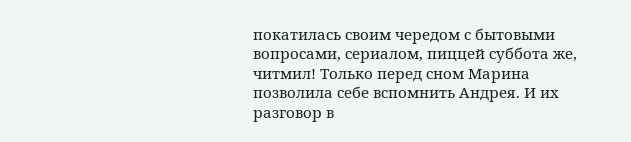покатилась своим чередом с бытовыми вопросами, сериалом, пиццей суббота же, читмил! Только перед сном Марина позволила себе вспомнить Андрея. И их разговор в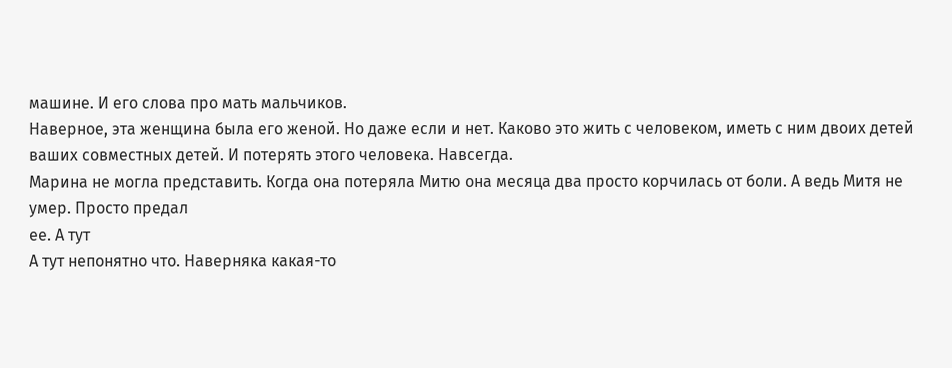машине. И его слова про мать мальчиков.
Наверное, эта женщина была его женой. Но даже если и нет. Каково это жить с человеком, иметь с ним двоих детей ваших совместных детей. И потерять этого человека. Навсегда.
Марина не могла представить. Когда она потеряла Митю она месяца два просто корчилась от боли. А ведь Митя не умер. Просто предал
ее. А тут
А тут непонятно что. Наверняка какая-то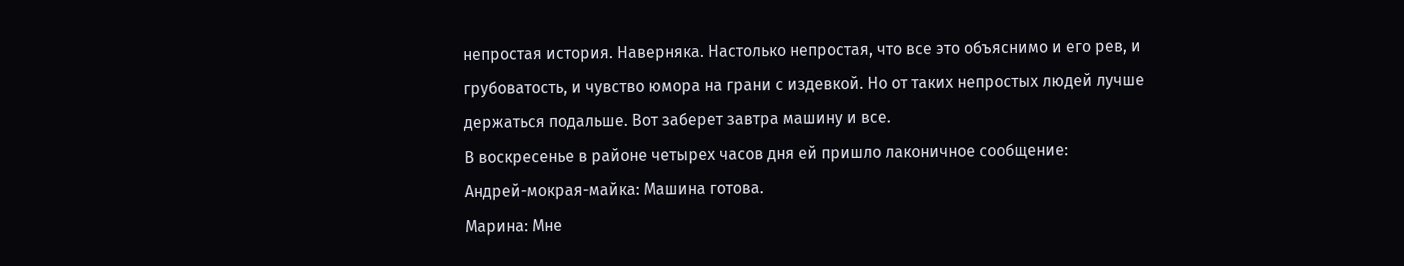непростая история. Наверняка. Настолько непростая, что все это объяснимо и его рев, и грубоватость, и чувство юмора на грани с издевкой. Но от таких непростых людей лучше держаться подальше. Вот заберет завтра машину и все.
В воскресенье в районе четырех часов дня ей пришло лаконичное сообщение:
Андрей-мокрая-майка: Машина готова.
Марина: Мне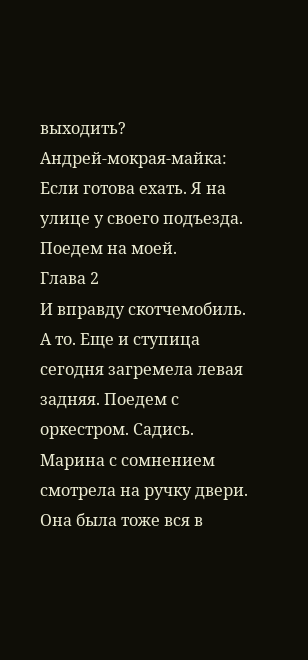выходить?
Андрей-мокрая-майка: Если готова ехать. Я на улице у своего подъезда. Поедем на моей.
Глава 2
И вправду скотчемобиль.
А то. Еще и ступица сегодня загремела левая задняя. Поедем с оркестром. Садись.
Марина с сомнением смотрела на ручку двери. Она была тоже вся в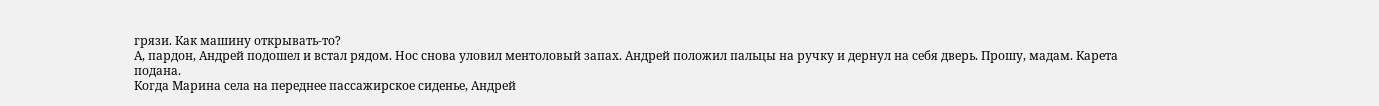грязи. Как машину открывать-то?
А, пардон, Андрей подошел и встал рядом. Нос снова уловил ментоловый запах. Андрей положил пальцы на ручку и дернул на себя дверь. Прошу, мадам. Карета подана.
Когда Марина села на переднее пассажирское сиденье, Андрей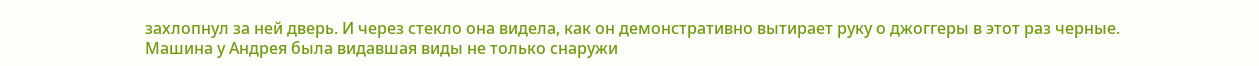захлопнул за ней дверь. И через стекло она видела, как он демонстративно вытирает руку о джоггеры в этот раз черные.
Машина у Андрея была видавшая виды не только снаружи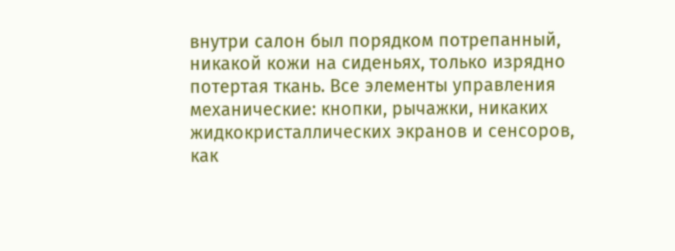внутри салон был порядком потрепанный, никакой кожи на сиденьях, только изрядно потертая ткань. Все элементы управления механические: кнопки, рычажки, никаких жидкокристаллических экранов и сенсоров, как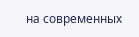на современных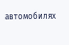автомобилях